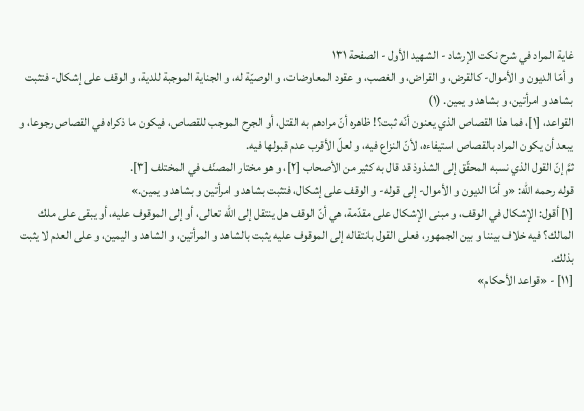غاية المراد في شرح نكت الإرشاد - الشهيد الأول - الصفحة ١٣١
و أمّا الديون و الأموال- كالقرض، و القراض، و الغصب، و عقود المعاوضات، و الوصيّة له، و الجناية الموجبة للدية، و الوقف على إشكال- فتثبت بشاهد و امرأتين، و بشاهد و يمين. (١)
القواعد، [١]، فما هذا القصاص الذي يعنون أنّه ثبت؟! ظاهره أنّ مرادهم به القتل، أو الجرح الموجب للقصاص، فيكون ما ذكراه في القصاص رجوعا، و يبعد أن يكون المراد بالقصاص استيفاءه، لأنّ النزاع فيه، و لعلّ الأقرب عدم قبولها فيه.
ثمَّ إنّ القول الذي نسبه المحقّق إلى الشذوذ قد قال به كثير من الأصحاب [٢]، و هو مختار المصنّف في المختلف [٣].
قوله رحمه الله: «و أمّا الديون و الأموال- إلى قوله- و الوقف على إشكال، فتثبت بشاهد و امرأتين و بشاهد و يمين.»
[١] أقول: الإشكال في الوقف، و مبنى الإشكال على مقدّمة، هي أنّ الوقف هل ينتقل إلى الله تعالى، أو إلى الموقوف عليه، أو يبقى على ملك المالك؟ فيه خلاف بيننا و بين الجمهور، فعلى القول بانتقاله إلى الموقوف عليه يثبت بالشاهد و المرأتين، و الشاهد و اليمين، و على العدم لا يثبت بذلك.
[١١] - «قواعد الأحكام»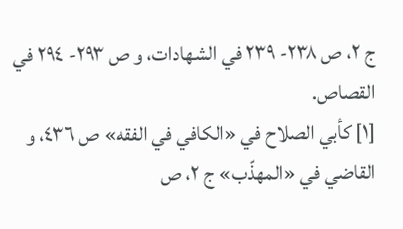ج ٢، ص ٢٣٨- ٢٣٩ في الشهادات، و ص ٢٩٣- ٢٩٤ في القصاص.
[١] كأبي الصلاح في «الكافي في الفقه» ص ٤٣٦، و القاضي في «المهذّب» ج ٢، ص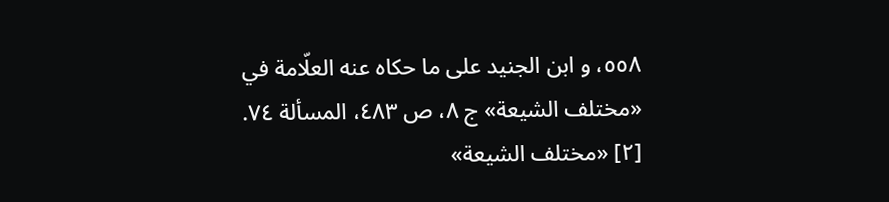٥٥٨، و ابن الجنيد على ما حكاه عنه العلّامة في «مختلف الشيعة» ج ٨، ص ٤٨٣، المسألة ٧٤.
[٢] «مختلف الشيعة»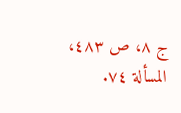ج ٨، ص ٤٨٣، المسألة ٧٤.